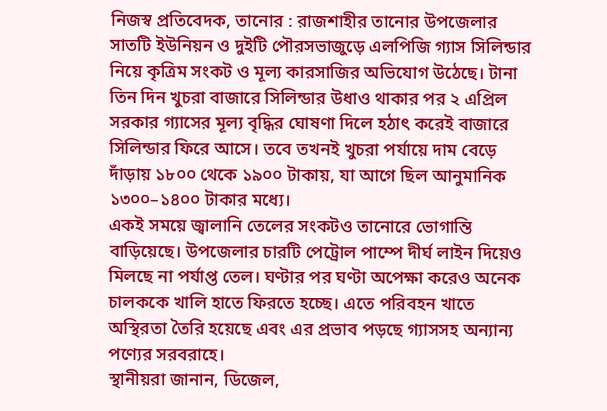নিজস্ব প্রতিবেদক, তানোর : রাজশাহীর তানোর উপজেলার সাতটি ইউনিয়ন ও দুইটি পৌরসভাজুড়ে এলপিজি গ্যাস সিলিন্ডার নিয়ে কৃত্রিম সংকট ও মূল্য কারসাজির অভিযোগ উঠেছে। টানা তিন দিন খুচরা বাজারে সিলিন্ডার উধাও থাকার পর ২ এপ্রিল সরকার গ্যাসের মূল্য বৃদ্ধির ঘোষণা দিলে হঠাৎ করেই বাজারে সিলিন্ডার ফিরে আসে। তবে তখনই খুচরা পর্যায়ে দাম বেড়ে দাঁড়ায় ১৮০০ থেকে ১৯০০ টাকায়, যা আগে ছিল আনুমানিক ১৩০০–১৪০০ টাকার মধ্যে।
একই সময়ে জ্বালানি তেলের সংকটও তানোরে ভোগান্তি বাড়িয়েছে। উপজেলার চারটি পেট্রোল পাম্পে দীর্ঘ লাইন দিয়েও মিলছে না পর্যাপ্ত তেল। ঘণ্টার পর ঘণ্টা অপেক্ষা করেও অনেক চালককে খালি হাতে ফিরতে হচ্ছে। এতে পরিবহন খাতে অস্থিরতা তৈরি হয়েছে এবং এর প্রভাব পড়ছে গ্যাসসহ অন্যান্য পণ্যের সরবরাহে।
স্থানীয়রা জানান, ডিজেল,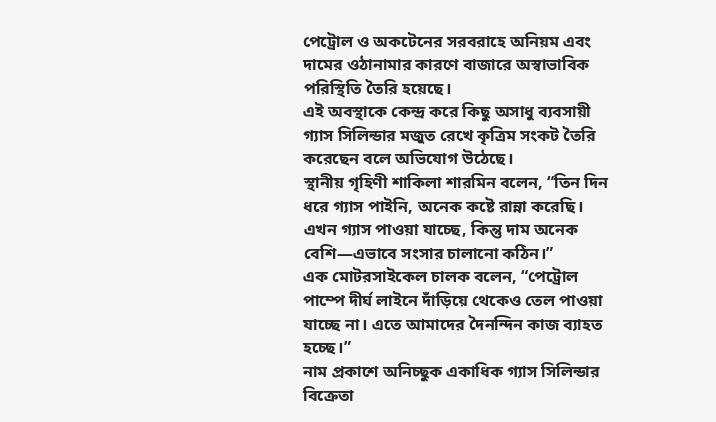পেট্রোল ও অকটেনের সরবরাহে অনিয়ম এবং দামের ওঠানামার কারণে বাজারে অস্বাভাবিক পরিস্থিতি তৈরি হয়েছে।
এই অবস্থাকে কেন্দ্র করে কিছু অসাধু ব্যবসায়ী গ্যাস সিলিন্ডার মজুত রেখে কৃত্রিম সংকট তৈরি করেছেন বলে অভিযোগ উঠেছে।
স্থানীয় গৃহিণী শাকিলা শারমিন বলেন, “তিন দিন ধরে গ্যাস পাইনি, অনেক কষ্টে রান্না করেছি। এখন গ্যাস পাওয়া যাচ্ছে, কিন্তু দাম অনেক বেশি—এভাবে সংসার চালানো কঠিন।”
এক মোটরসাইকেল চালক বলেন, “পেট্রোল পাম্পে দীর্ঘ লাইনে দাঁড়িয়ে থেকেও তেল পাওয়া যাচ্ছে না। এতে আমাদের দৈনন্দিন কাজ ব্যাহত হচ্ছে।”
নাম প্রকাশে অনিচ্ছুক একাধিক গ্যাস সিলিন্ডার বিক্রেতা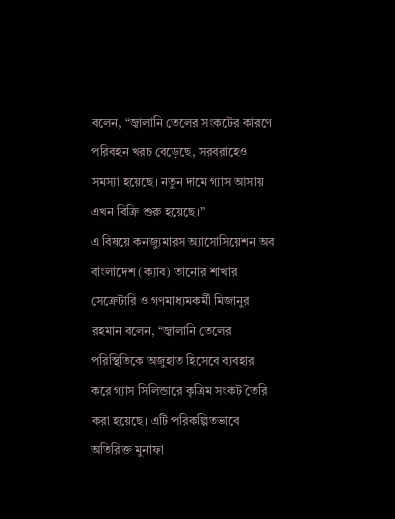বলেন, “জ্বালানি তেলের সংকটের কারণে পরিবহন খরচ বেড়েছে, সরবরাহেও সমস্যা হয়েছে। নতুন দামে গ্যাস আসায় এখন বিক্রি শুরু হয়েছে।”
এ বিষয়ে কনজ্যুমারস অ্যাসোসিয়েশন অব বাংলাদেশ (ক্যাব) তানোর শাখার সেক্রেটারি ও গণমাধ্যমকর্মী মিজানুর রহমান বলেন, “জ্বালানি তেলের পরিস্থিতিকে অজুহাত হিসেবে ব্যবহার করে গ্যাস সিলিন্ডারে কৃত্রিম সংকট তৈরি করা হয়েছে। এটি পরিকল্পিতভাবে অতিরিক্ত মুনাফা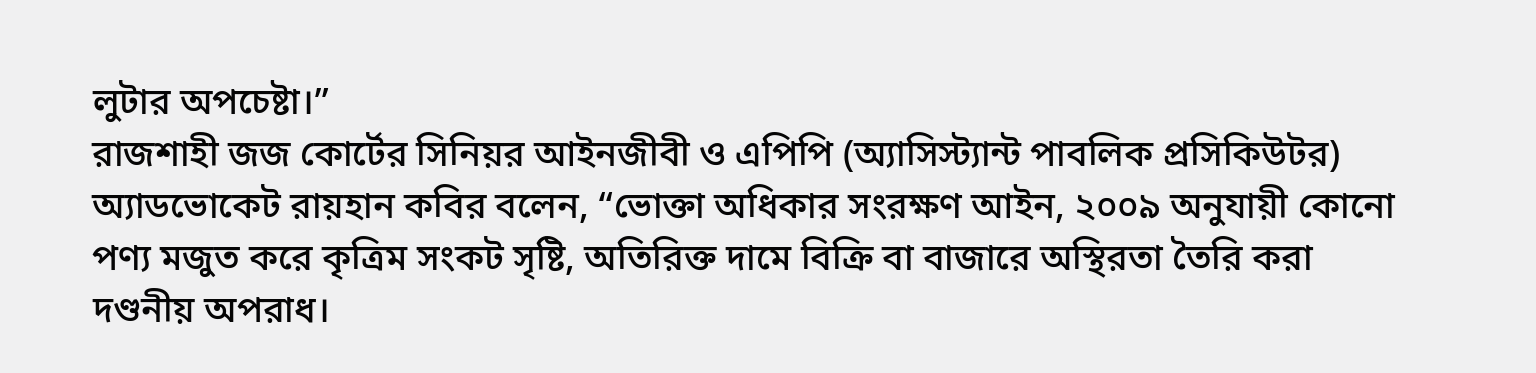লুটার অপচেষ্টা।”
রাজশাহী জজ কোর্টের সিনিয়র আইনজীবী ও এপিপি (অ্যাসিস্ট্যান্ট পাবলিক প্রসিকিউটর) অ্যাডভোকেট রায়হান কবির বলেন, “ভোক্তা অধিকার সংরক্ষণ আইন, ২০০৯ অনুযায়ী কোনো পণ্য মজুত করে কৃত্রিম সংকট সৃষ্টি, অতিরিক্ত দামে বিক্রি বা বাজারে অস্থিরতা তৈরি করা দণ্ডনীয় অপরাধ।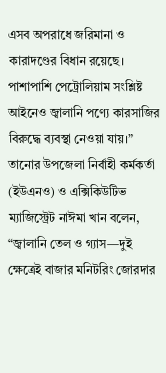এসব অপরাধে জরিমানা ও কারাদণ্ডের বিধান রয়েছে। পাশাপাশি পেট্রোলিয়াম সংশ্লিষ্ট আইনেও জ্বালানি পণ্যে কারসাজির বিরুদ্ধে ব্যবস্থা নেওয়া যায়।”
তানোর উপজেলা নির্বাহী কর্মকর্তা (ইউএনও) ও এক্সিকিউটিভ ম্যাজিস্ট্রেট নাঈমা খান বলেন, “জ্বালানি তেল ও গ্যাস—দুই ক্ষেত্রেই বাজার মনিটরিং জোরদার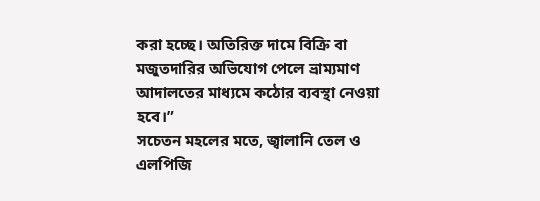করা হচ্ছে। অতিরিক্ত দামে বিক্রি বা মজুতদারির অভিযোগ পেলে ভ্রাম্যমাণ আদালতের মাধ্যমে কঠোর ব্যবস্থা নেওয়া হবে।”
সচেতন মহলের মতে, জ্বালানি তেল ও এলপিজি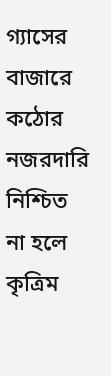গ্যাসের বাজারে কঠোর নজরদারি নিশ্চিত না হলে কৃত্রিম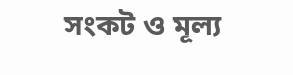সংকট ও মূল্য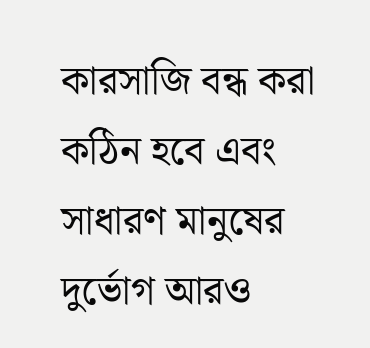কারসাজি বন্ধ করা কঠিন হবে এবং সাধারণ মানুষের দুর্ভোগ আরও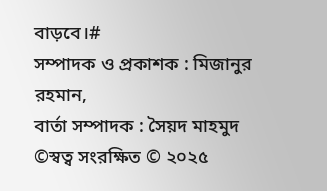বাড়বে।#
সম্পাদক ও প্রকাশক : মিজানুর রহমান,
বার্তা সম্পাদক : সৈয়দ মাহমুদ
©স্বত্ব সংরক্ষিত © ২০২৫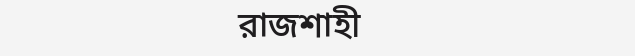রাজশাহী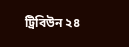ট্রিবিউন ২৪